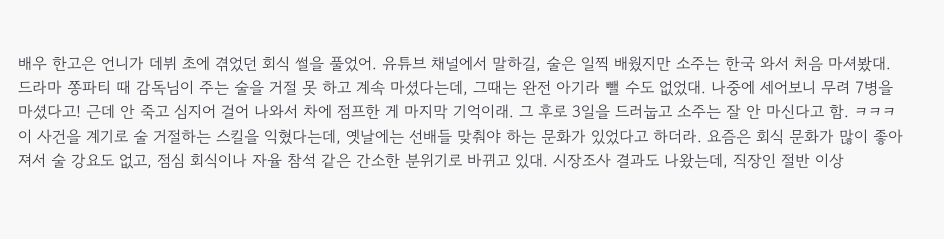배우 한고은 언니가 데뷔 초에 겪었던 회식 썰을 풀었어. 유튜브 채널에서 말하길, 술은 일찍 배웠지만 소주는 한국 와서 처음 마셔봤대. 드라마 쫑파티 때 감독님이 주는 술을 거절 못 하고 계속 마셨다는데, 그때는 완전 아기라 뺄 수도 없었대. 나중에 세어보니 무려 7병을 마셨다고! 근데 안 죽고 심지어 걸어 나와서 차에 점프한 게 마지막 기억이래. 그 후로 3일을 드러눕고 소주는 잘 안 마신다고 함. ㅋㅋㅋ
이 사건을 계기로 술 거절하는 스킬을 익혔다는데, 옛날에는 선배들 맞춰야 하는 문화가 있었다고 하더라. 요즘은 회식 문화가 많이 좋아져서 술 강요도 없고, 점심 회식이나 자율 참석 같은 간소한 분위기로 바뀌고 있대. 시장조사 결과도 나왔는데, 직장인 절반 이상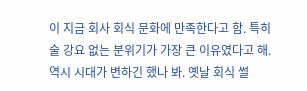이 지금 회사 회식 문화에 만족한다고 함. 특히 술 강요 없는 분위기가 가장 큰 이유였다고 해. 역시 시대가 변하긴 했나 봐. 옛날 회식 썰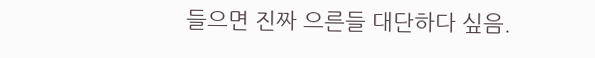들으면 진짜 으른들 대단하다 싶음.